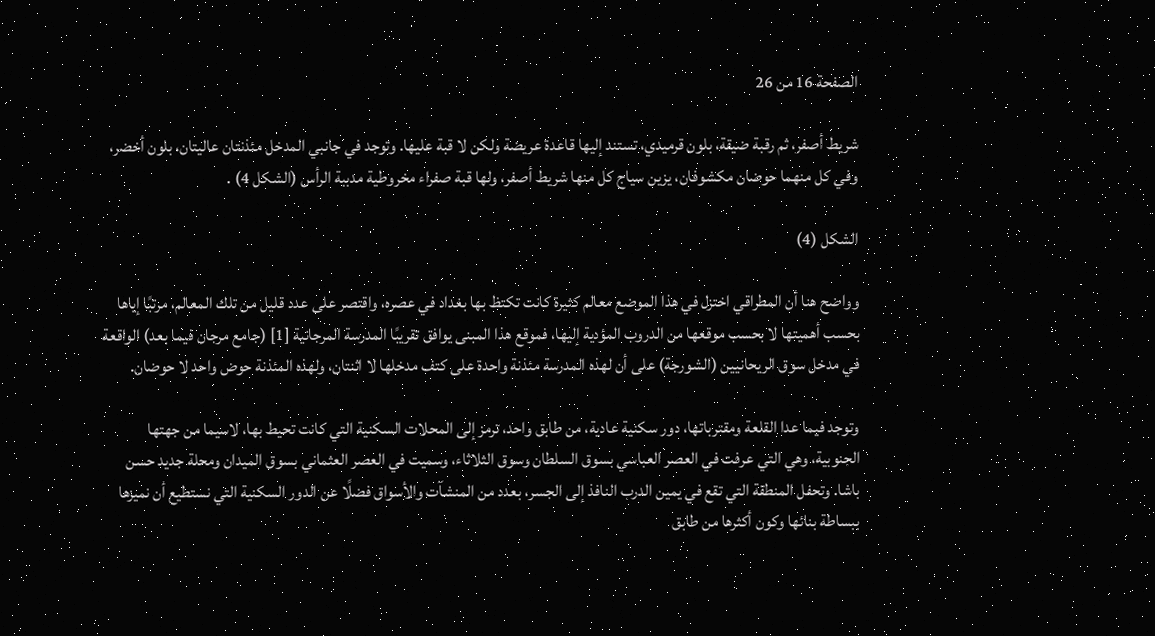الصفحة 16 من 26

شريط أصفر، ثم رقبة ضيقة، بلون قرميدي، تستند إليها قاعدة عريضة ولكن لا قبة عليها. وتوجد في جانبي المدخل مئذنتان عاليتان، بلون أخضر، وفي كل منهما حوضان مكشوفان، يزين سياج كل منها شريط أصفر، ولها قبة صفراء مخروطية مدببة الرأس (الشكل 4) .

الشكل (4)

وواضح هنا أن المطراقي اختزل في هذا الموضع معالم كثيرة كانت تكتظ بها بغداد في عصره، واقتصر على عدد قليل من تلك المعالم، مرتبًا إياها بحسب أهميتها لا بحسب موقعها من الدروب المؤدية إليها، فموقع هذا المبنى يوافق تقريبًا المدرسة المرجانية [1] (جامع مرجان فيما بعد) الواقعة في مدخل سوق الريحانيين (الشورجة) على أن لهذه المدرسة مئذنة واحدة على كتف مدخلها لا اثنتان، ولهذه المئذنة حوض واحد لا حوضان.

وتوجد فيما عدا القلعة ومقترباتها، دور سكنية عادية، من طابق واحد، ترمز إلى المحلات السكنية التي كانت تحيط بها، لاسيما من جهتها الجنوبية، وهي التي عرفت في العصر العباسي بسوق السلطان وسوق الثلاثاء، وسميت في العصر العثماني بسوق الميدان ومحلة جديد حسن باشا. وتحفل المنطقة التي تقع في يمين الدرب النافذ إلى الجسر، بعدد من المنشآت والأسواق فضلًا عن الدور السكنية التي نستطيع أن نميزها ببساطة بنائها وكون أكثرها من طابق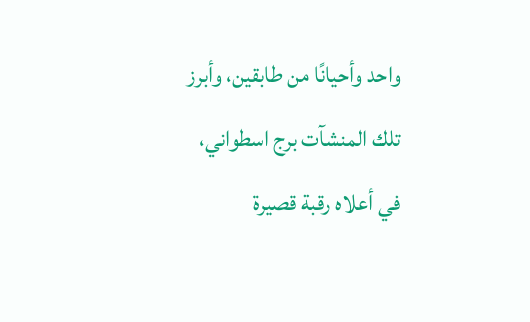واحد وأحيانًا من طابقين، وأبرز تلك المنشآت برج اسطواني، في أعلاه رقبة قصيرة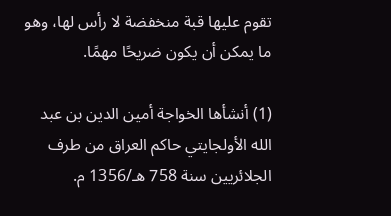تقوم عليها قبة منخفضة لا رأس لها، وهو ما يمكن أن يكون ضريحًا مهمًا.

(1) أنشأها الخواجة أمين الدين بن عبد الله الأولجايتي حاكم العراق من طرف الجلائريين سنة 758 هـ/1356 م.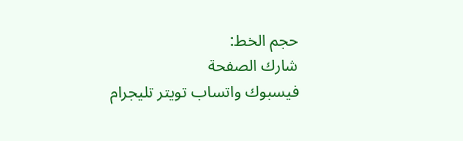حجم الخط:
شارك الصفحة
فيسبوك واتساب تويتر تليجرام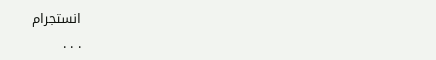انستجرام
. . .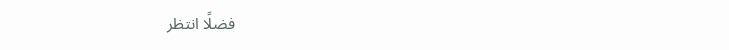فضلًا انتظر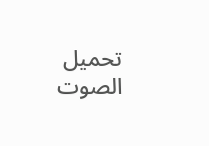تحميل الصوت